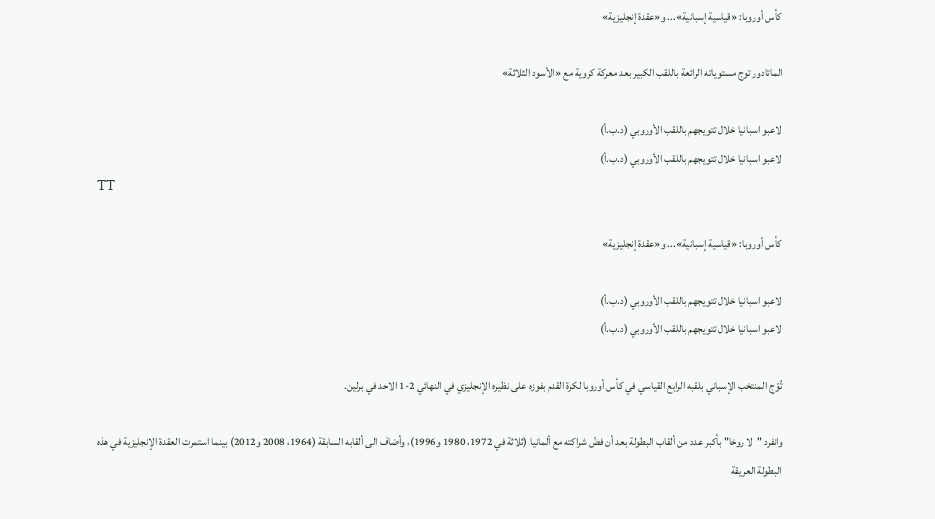كأس أوروبا: «قياسية إسبانية»... و«عقدة إنجليزية»

الماتادور توج مستوياته الرائعة باللقب الكبير بعد معركة كروية مع «الأسود الثلاثة»

لاعبو اسبانيا خلال تتويجهم باللقب الأوروبي (د.ب.أ)
لاعبو اسبانيا خلال تتويجهم باللقب الأوروبي (د.ب.أ)
TT

كأس أوروبا: «قياسية إسبانية»... و«عقدة إنجليزية»

لاعبو اسبانيا خلال تتويجهم باللقب الأوروبي (د.ب.أ)
لاعبو اسبانيا خلال تتويجهم باللقب الأوروبي (د.ب.أ)

تُوّج المنتخب الإسباني بلقبه الرابع القياسي في كأس أوروبا لكرة القدم بفوزه على نظيره الإنجليزي في النهائي 2-1 الاحد في برلين.

وانفرد "لا روخا" بأكبر عدد من ألقاب البطولة بعد أن فضّ شراكته مع ألمانيا (ثلاثة في 1972، 1980 و1996)، وأضاف الى ألقابه السابقة (1964، 2008 و2012) بينما استمرت العقدة الإنجليزية في هذه البطولة العريقة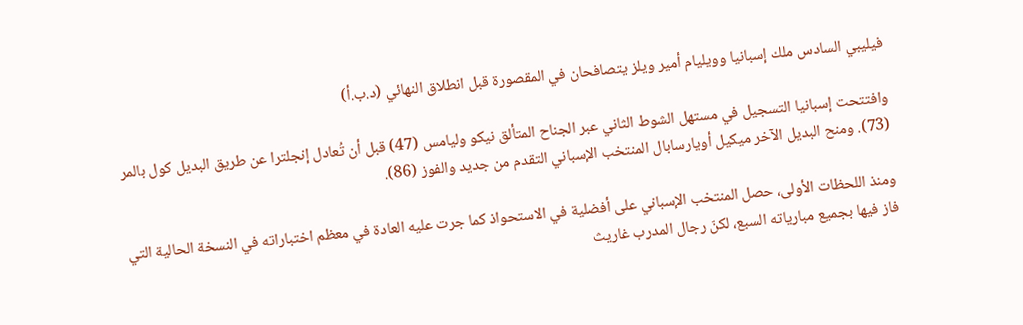فيليبي السادس ملك إسبانيا وويليام أمير ويلز يتصافحان في المقصورة قبل انطلاق النهائي (د.ب.أ)

وافتتحت إسبانيا التسجيل في مستهل الشوط الثاني عبر الجناح المتألق نيكو وليامس (47) قبل أن تُعادل إنجلترا عن طريق البديل كول بالمر (73). ومنح البديل الآخر ميكيل أويارسابال المنتخب الإسباني التقدم من جديد والفوز (86).

ومنذ اللحظات الأولى، حصل المنتخب الإسباني على أفضلية في الاستحواذ كما جرت عليه العادة في معظم اختباراته في النسخة الحالية التي فاز فيها بجميع مبارياته السبع، لكنّ رجال المدرب غاريث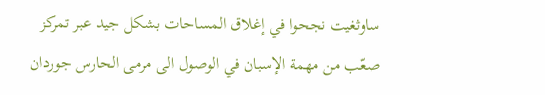ساوثغيت نجحوا في إغلاق المساحات بشكل جيد عبر تمركز صعّب من مهمة الإسبان في الوصول الى مرمى الحارس جوردان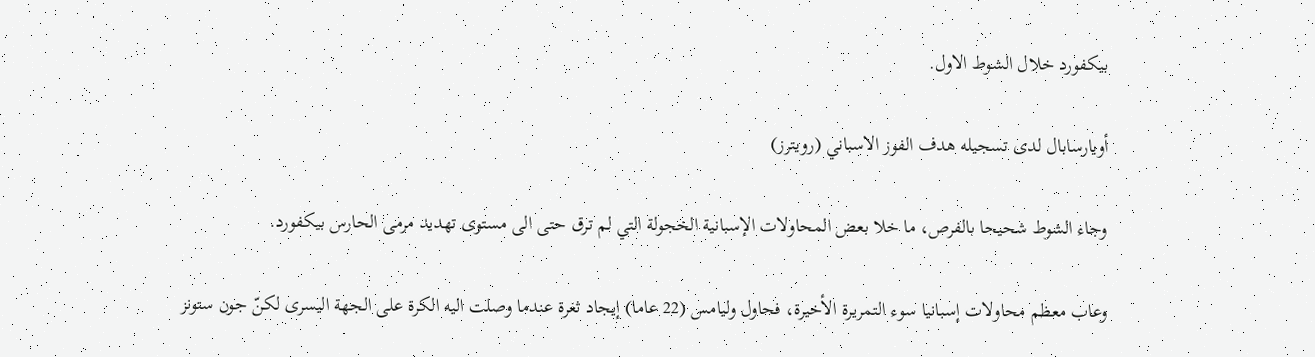بيكفورد خلال الشوط الاول.

أويارسابال لدى تسجيله هدف الفوز الاسباني (رويترز)

وجاء الشوط شحيحا بالفرص، ما خلا بعض المحاولات الإسبانية الخجولة التي لم ترق حتى الى مستوى تهديد مرمى الحارس بيكفورد.

وعاب معظم محاولات إسبانيا سوء التمريرة الأخيرة، فحاول وليامس (22 عاما) إيجاد ثغرة عندما وصلت اليه الكرة على الجهة اليسرى لكنّ جون ستونز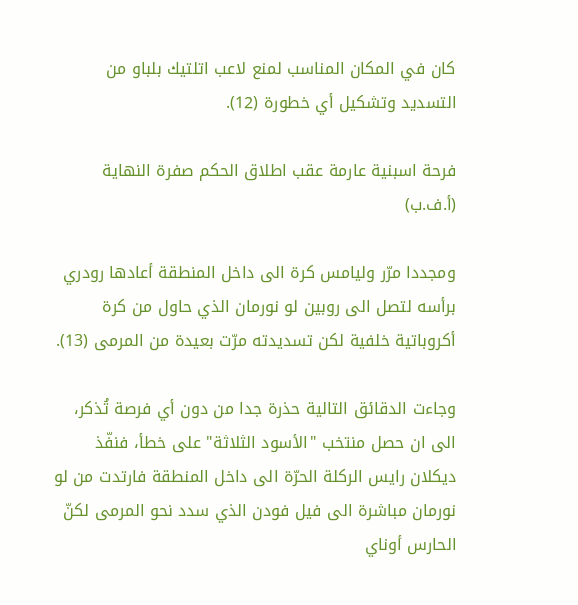كان في المكان المناسب لمنع لاعب اتلتيك بلباو من التسديد وتشكيل أي خطورة (12).

فرحة اسبنية عارمة عقب اطلاق الحكم صفرة النهاية (أ.ف.ب)

ومجددا مرّر وليامس كرة الى داخل المنطقة أعادها رودري برأسه لتصل الى روبين لو نورمان الذي حاول من كرة أكروباتية خلفية لكن تسديدته مرّت بعيدة من المرمى (13).

وجاءت الدقائق التالية حذرة جدا من دون أي فرصة تُذكر، الى ان حصل منتخب "الأسود الثلاثة" على خطأ، فنفّذ ديكلان رايس الركلة الحرّة الى داخل المنطقة فارتدت من لو نورمان مباشرة الى فيل فودن الذي سدد نحو المرمى لكنّ الحارس أوناي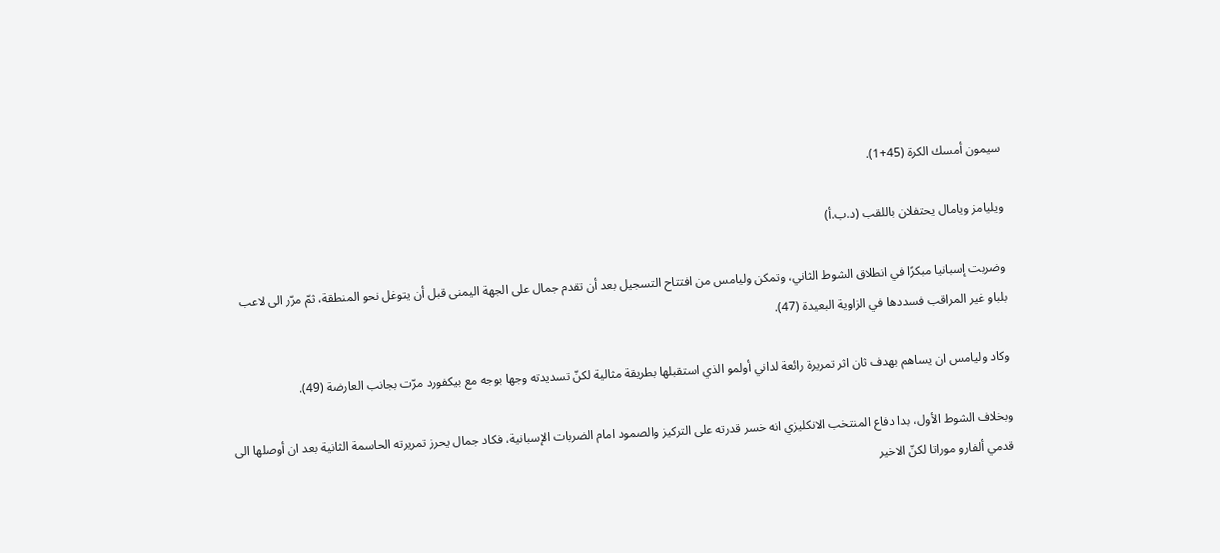سيمون أمسك الكرة (45+1).

ويليامز ويامال يحتفلان باللقب (د.ب.أ)

وضربت إسبانيا مبكرًا في انطلاق الشوط الثاني، وتمكن وليامس من افتتاح التسجيل بعد أن تقدم جمال على الجهة اليمنى قبل أن يتوغل نحو المنطقة، ثمّ مرّر الى لاعب بلباو غير المراقب فسددها في الزاوية البعيدة (47).

وكاد وليامس ان يساهم بهدف ثان اثر تمريرة رائعة لداني أولمو الذي استقبلها بطريقة مثالية لكنّ تسديدته وجها بوجه مع بيكفورد مرّت بجانب العارضة (49).

وبخلاف الشوط الأول، بدا دفاع المنتخب الانكليزي انه خسر قدرته على التركيز والصمود امام الضربات الإسبانية، فكاد جمال يحرز تمريرته الحاسمة الثانية بعد ان أوصلها الى قدمي ألفارو موراتا لكنّ الاخير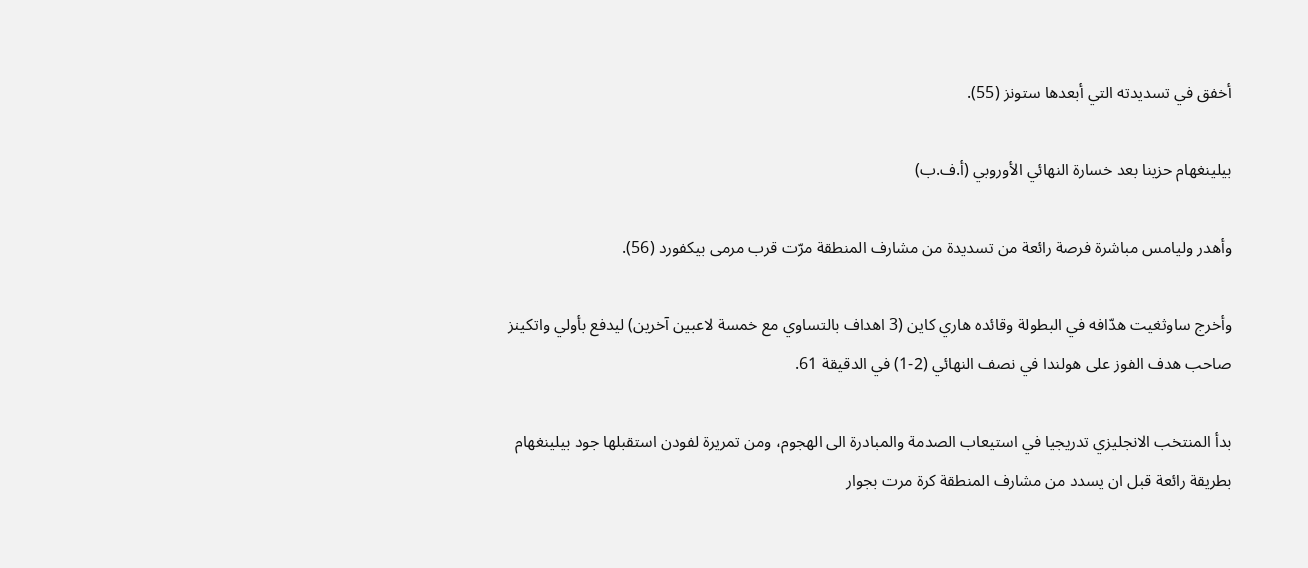أخفق في تسديدته التي أبعدها ستونز (55).

بيلينغهام حزينا بعد خسارة النهائي الأوروبي (أ.ف.ب)

وأهدر وليامس مباشرة فرصة رائعة من تسديدة من مشارف المنطقة مرّت قرب مرمى بيكفورد (56).

وأخرج ساوثغيت هدّافه في البطولة وقائده هاري كاين (3 اهداف بالتساوي مع خمسة لاعبين آخرين) ليدفع بأولي واتكينز صاحب هدف الفوز على هولندا في نصف النهائي (2-1) في الدقيقة 61.

بدأ المنتخب الانجليزي تدريجيا في استيعاب الصدمة والمبادرة الى الهجوم، ومن تمريرة لفودن استقبلها جود بيلينغهام بطريقة رائعة قبل ان يسدد من مشارف المنطقة كرة مرت بجوار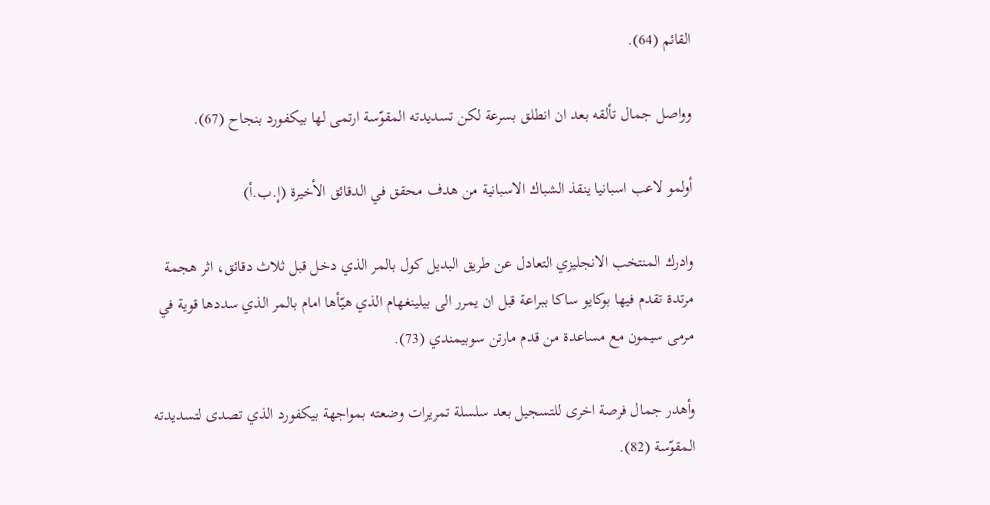القائم (64).

وواصل جمال تألقه بعد ان انطلق بسرعة لكن تسديدته المقوّسة ارتمى لها بيكفورد بنجاح (67).

أولمو لاعب اسبانيا ينقذ الشباك الاسبانية من هدف محقق في الدقائق الأخيرة (إ.ب.أ)

وادرك المنتخب الانجليزي التعادل عن طريق البديل كول بالمر الذي دخل قبل ثلاث دقائق، اثر هجمة مرتدة تقدم فيها بوكايو ساكا ببراعة قبل ان يمرر الى بيلينغهام الذي هيّأها امام بالمر الذي سددها قوية في مرمى سيمون مع مساعدة من قدم مارتن سوبيمندي (73).

وأهدر جمال فرصة اخرى للتسجيل بعد سلسلة تمريرات وضعته بمواجهة بيكفورد الذي تصدى لتسديدته المقوّسة (82).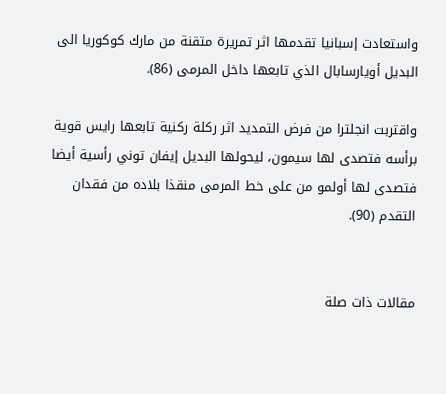واستعادت إسبانيا تقدمها اثر تمريرة متقنة من مارك كوكوريا الى البديل أويارسابال الذي تابعها داخل المرمى (86).

واقتربت انجلترا من فرض التمديد اثر ركلة ركنية تابعها رايس قوية برأسه فتصدى لها سيمون، ليحولها البديل إيفان توني رأسية أيضا فتصدى لها أولمو من على خط المرمى منقذا بلاده من فقدان التقدم (90).


مقالات ذات صلة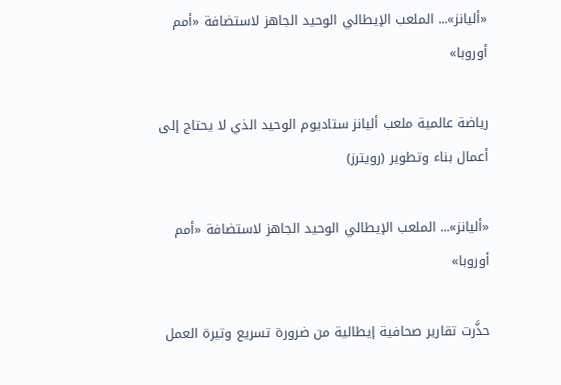«أليانز»... الملعب الإيطالي الوحيد الجاهز لاستضافة «أمم أوروبا»

رياضة عالمية ملعب أليانز ستاديوم الوحيد الذي لا يحتاج إلى أعمال بناء وتطوير (رويترز)

«أليانز»... الملعب الإيطالي الوحيد الجاهز لاستضافة «أمم أوروبا»

حذَّرت تقارير صحافية إيطالية من ضرورة تسريع وتيرة العمل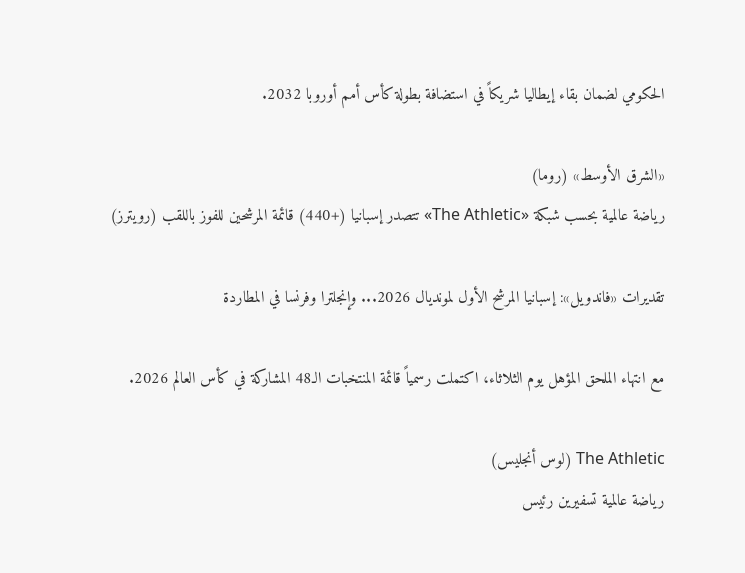الحكومي لضمان بقاء إيطاليا شريكاً في استضافة بطولة كأس أمم أوروبا 2032.

«الشرق الأوسط» (روما)
رياضة عالمية بحسب شبكة «The Athletic» تتصدر إسبانيا (+440) قائمة المرشحين للفوز باللقب (رويترز)

تقديرات «فاندويل»: إسبانيا المرشح الأول لمونديال 2026... وإنجلترا وفرنسا في المطاردة

مع انتهاء الملحق المؤهل يوم الثلاثاء، اكتملت رسمياً قائمة المنتخبات الـ48 المشاركة في كأس العالم 2026.

The Athletic (لوس أنجليس)
رياضة عالمية تسفيرين رئيس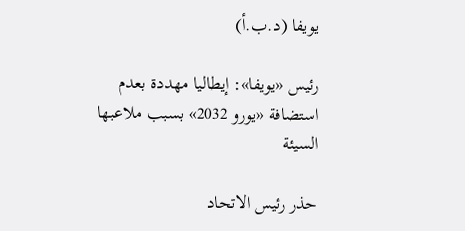يويفا (د.ب.أ)

رئيس «يويفا»: إيطاليا مهددة بعدم استضافة «يورو 2032» بسبب ملاعبها السيئة

حذر رئيس الاتحاد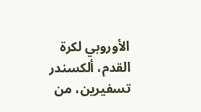الأوروبي لكرة القدم، ألكسندر تسفيرين، من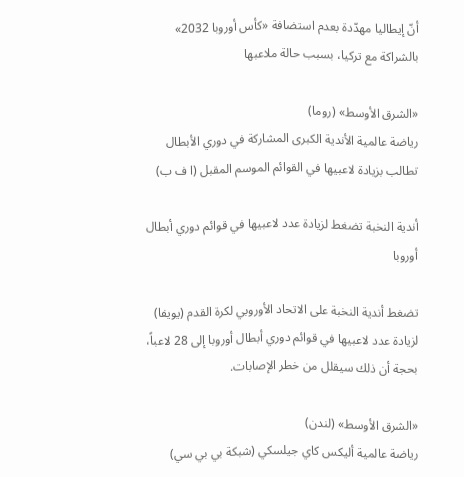أنّ إيطاليا مهدّدة بعدم استضافة «كأس أوروبا 2032» بالشراكة مع تركيا، بسبب حالة ملاعبها

«الشرق الأوسط» (روما)
رياضة عالمية الأندية الكبرى المشاركة في دوري الأبطال تطالب بزيادة لاعبيها في القوائم الموسم المقبل (ا ف ب)

أندية النخبة تضغط لزيادة عدد لاعبيها في قوائم دوري أبطال أوروبا

تضغط أندية النخبة على الاتحاد الأوروبي لكرة القدم (يويفا) لزيادة عدد لاعبيها في قوائم دوري أبطال أوروبا إلى 28 لاعباً، بحجة أن ذلك سيقلل من خطر الإصابات.

«الشرق الأوسط» (لندن)
رياضة عالمية أليكس كاي جيلسكي (شبكة بي بي سي)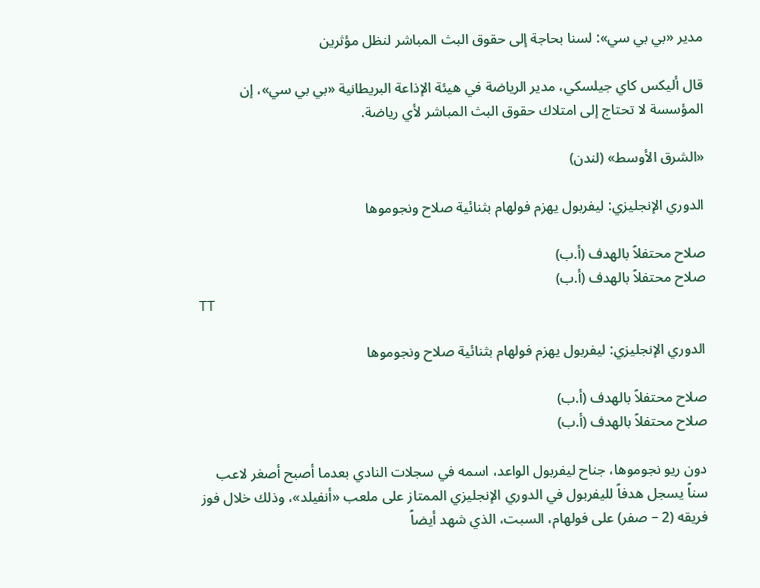مدير «بي بي سي»: لسنا بحاجة إلى حقوق البث المباشر لنظل مؤثرين

قال أليكس كاي جيلسكي، مدير الرياضة في هيئة الإذاعة البريطانية «بي بي سي»، إن المؤسسة لا تحتاج إلى امتلاك حقوق البث المباشر لأي رياضة.

«الشرق الأوسط» (لندن)

الدوري الإنجليزي: ليفربول يهزم فولهام بثنائية صلاح ونجوموها

صلاح محتفلاً بالهدف (أ.ب)
صلاح محتفلاً بالهدف (أ.ب)
TT

الدوري الإنجليزي: ليفربول يهزم فولهام بثنائية صلاح ونجوموها

صلاح محتفلاً بالهدف (أ.ب)
صلاح محتفلاً بالهدف (أ.ب)

دون ريو نجوموها، جناح ليفربول الواعد، اسمه في سجلات النادي بعدما أصبح أصغر لاعب سناً يسجل هدفاً لليفربول في الدوري الإنجليزي الممتاز على ملعب «أنفيلد»، وذلك خلال فوز فريقه (2 – صفر) على فولهام، السبت، الذي شهد أيضاً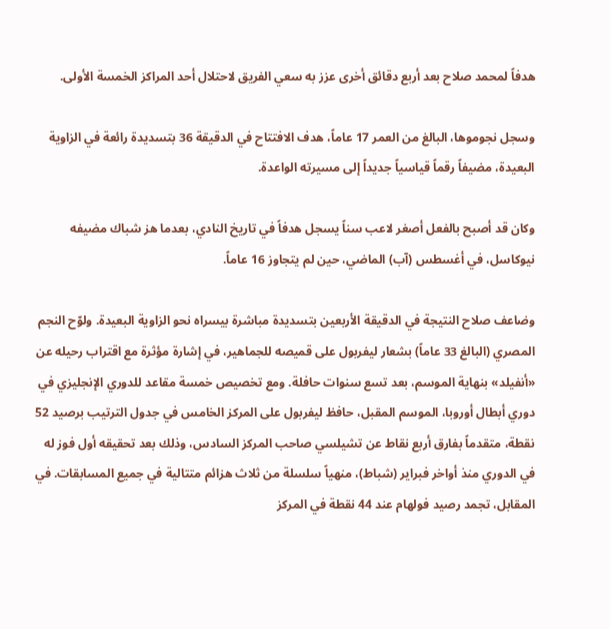هدفاً لمحمد صلاح بعد أربع دقائق أخرى عزز به سعي الفريق لاحتلال أحد المراكز الخمسة الأولى.

وسجل نجوموها، البالغ من العمر 17 عاماً، هدف الافتتاح في الدقيقة 36 بتسديدة رائعة في الزاوية البعيدة، مضيفاً رقماً قياسياً جديداً إلى مسيرته الواعدة.

وكان قد أصبح بالفعل أصغر لاعب سناً يسجل هدفاً في تاريخ النادي، بعدما هز شباك مضيفه نيوكاسل، في أغسطس (آب) الماضي، حين لم يتجاوز 16 عاماً.

وضاعف صلاح النتيجة في الدقيقة الأربعين بتسديدة مباشرة بيسراه نحو الزاوية البعيدة. ولوّح النجم المصري (البالغ 33 عاماً) بشعار ليفربول على قميصه للجماهير، في إشارة مؤثرة مع اقتراب رحيله عن «أنفيلد» بنهاية الموسم، بعد تسع سنوات حافلة. ومع تخصيص خمسة مقاعد للدوري الإنجليزي في دوري أبطال أوروبا، الموسم المقبل، حافظ ليفربول على المركز الخامس في جدول الترتيب برصيد 52 نقطة، متقدماً بفارق أربع نقاط عن تشيلسي صاحب المركز السادس، وذلك بعد تحقيقه أول فوز له في الدوري منذ أواخر فبراير (شباط)، منهياً سلسلة من ثلاث هزائم متتالية في جميع المسابقات. في المقابل، تجمد رصيد فولهام عند 44 نقطة في المركز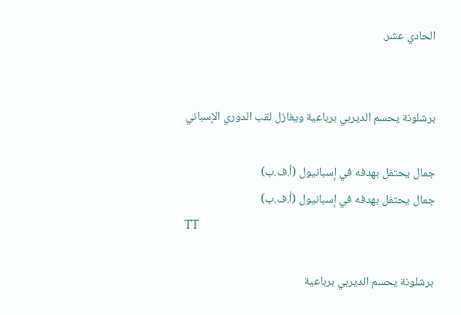الحادي عشر.


برشلونة يحسم الديربي برباعية ويغازل لقب الدوري الإسباني

جمال يحتفل بهدفه في إسبانيول (أ.ف.ب)
جمال يحتفل بهدفه في إسبانيول (أ.ف.ب)
TT

برشلونة يحسم الديربي برباعية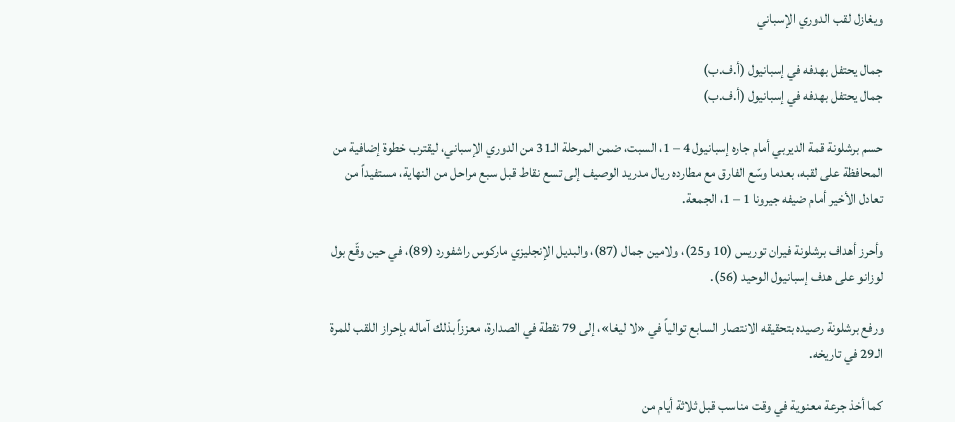ويغازل لقب الدوري الإسباني

جمال يحتفل بهدفه في إسبانيول (أ.ف.ب)
جمال يحتفل بهدفه في إسبانيول (أ.ف.ب)

حسم برشلونة قمة الديربي أمام جاره إسبانيول 4 – 1، السبت، ضمن المرحلة الـ31 من الدوري الإسباني، ليقترب خطوة إضافية من المحافظة على لقبه، بعدما وسّع الفارق مع مطارده ريال مدريد الوصيف إلى تسع نقاط قبل سبع مراحل من النهاية، مستفيداً من تعادل الأخير أمام ضيفه جيرونا 1 – 1، الجمعة.

وأحرز أهداف برشلونة فيران توريس (10 و25)، ولامين جمال (87)، والبديل الإنجليزي ماركوس راشفورد (89)، في حين وقّع بول لوزانو على هدف إسبانيول الوحيد (56).

ورفع برشلونة رصيده بتحقيقه الانتصار السابع توالياً في «لا ليغا»، إلى 79 نقطة في الصدارة، معززاً بذلك آماله بإحراز اللقب للمرة الـ29 في تاريخه.

كما أخذ جرعة معنوية في وقت مناسب قبل ثلاثة أيام من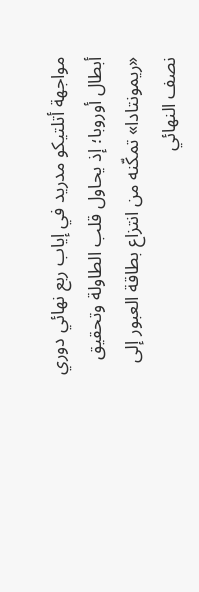مواجهة أتلتيكو مدريد في إياب ربع نهائي دوري أبطال أوروبا؛ إذ يحاول قلب الطاولة وتحقيق «ريمونتادا» تمكّنه من انتزاع بطاقة العبور إلى نصف النهائي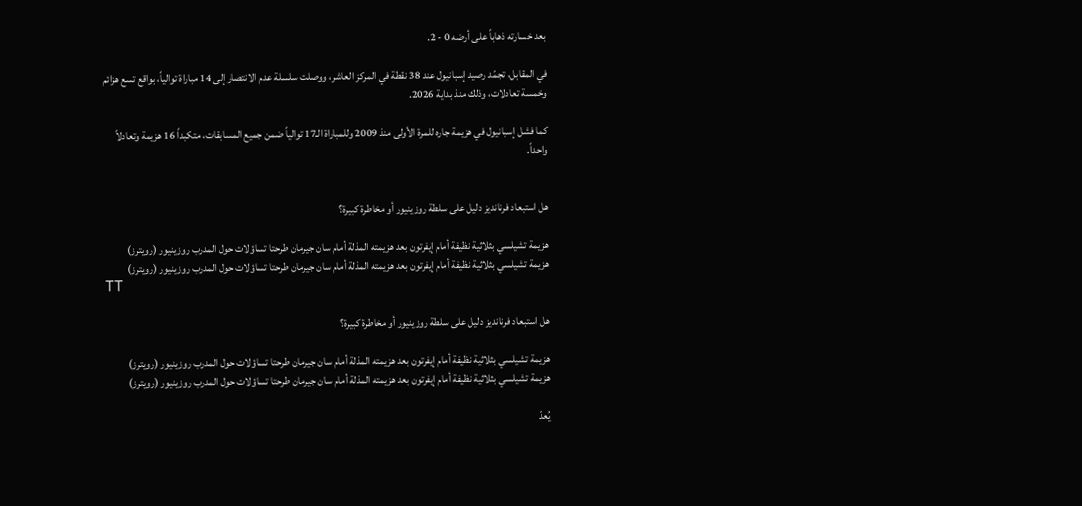بعد خسارته ذهاباً على أرضه 0 - 2.

في المقابل، تجمّد رصيد إسبانيول عند 38 نقطة في المركز العاشر، ووصلت سلسلة عدم الانتصار إلى 14 مباراة توالياً، بواقع تسع هزائم وخمسة تعادلات، وذلك منذ بداية 2026.

كما فشل إسبانيول في هزيمة جاره للمرة الأولى منذ 2009 وللمباراة الـ17 توالياً ضمن جميع المسابقات، متكبداً 16 هزيمة وتعادلاً واحداً.


هل استبعاد فرنانديز دليل على سلطة روزينيور أو مخاطرة كبيرة؟

هزيمة تشيلسي بثلاثية نظيفة أمام إيفرتون بعد هزيمته المذلة أمام سان جيرمان طرحتا تساؤلات حول المدرب روزينيور (رويترز)
هزيمة تشيلسي بثلاثية نظيفة أمام إيفرتون بعد هزيمته المذلة أمام سان جيرمان طرحتا تساؤلات حول المدرب روزينيور (رويترز)
TT

هل استبعاد فرنانديز دليل على سلطة روزينيور أو مخاطرة كبيرة؟

هزيمة تشيلسي بثلاثية نظيفة أمام إيفرتون بعد هزيمته المذلة أمام سان جيرمان طرحتا تساؤلات حول المدرب روزينيور (رويترز)
هزيمة تشيلسي بثلاثية نظيفة أمام إيفرتون بعد هزيمته المذلة أمام سان جيرمان طرحتا تساؤلات حول المدرب روزينيور (رويترز)

يُعدّ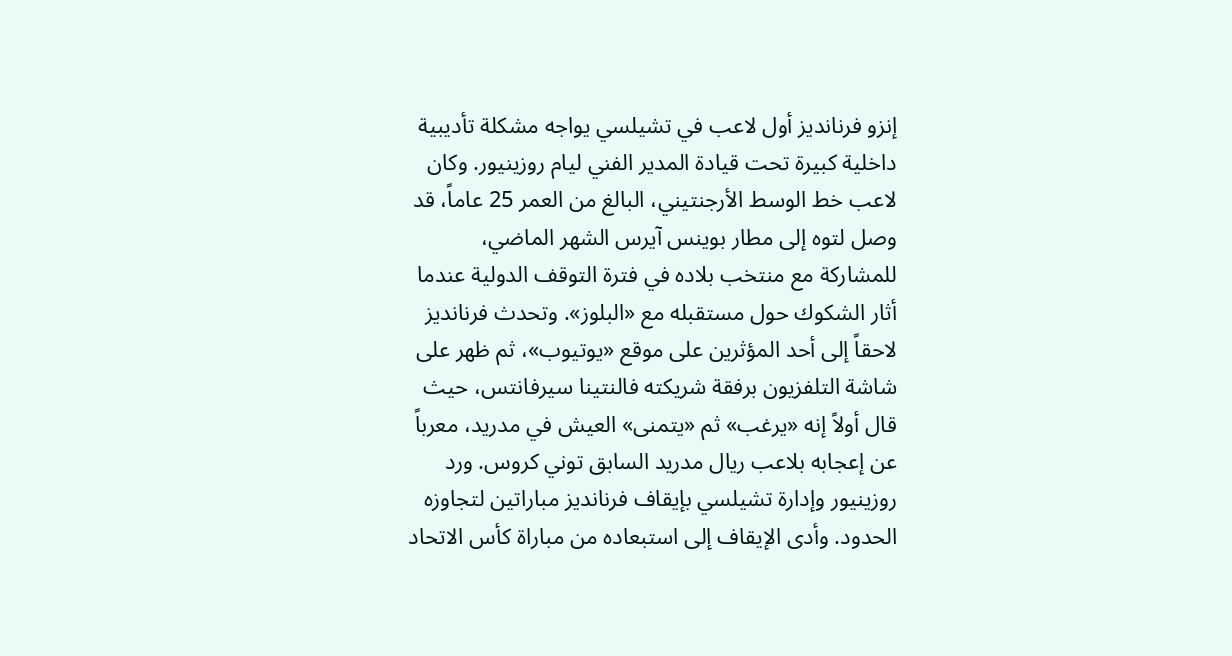إنزو فرنانديز أول لاعب في تشيلسي يواجه مشكلة تأديبية داخلية كبيرة تحت قيادة المدير الفني ليام روزينيور. وكان لاعب خط الوسط الأرجنتيني، البالغ من العمر 25 عاماً، قد وصل لتوه إلى مطار بوينس آيرس الشهر الماضي، للمشاركة مع منتخب بلاده في فترة التوقف الدولية عندما أثار الشكوك حول مستقبله مع «البلوز». وتحدث فرنانديز لاحقاً إلى أحد المؤثرين على موقع «يوتيوب»، ثم ظهر على شاشة التلفزيون برفقة شريكته فالنتينا سيرفانتس، حيث قال أولاً إنه «يرغب» ثم «يتمنى» العيش في مدريد، معرباً عن إعجابه بلاعب ريال مدريد السابق توني كروس. ورد روزينيور وإدارة تشيلسي بإيقاف فرنانديز مباراتين لتجاوزه الحدود. وأدى الإيقاف إلى استبعاده من مباراة كأس الاتحاد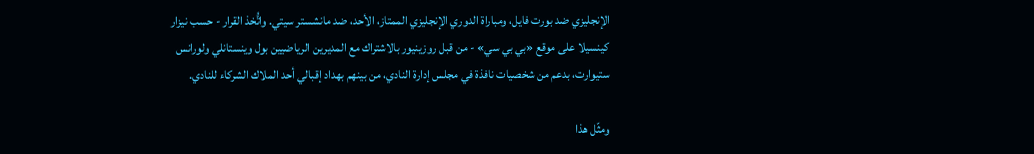الإنجليزي ضد بورت فايل، ومباراة الدوري الإنجليزي الممتاز، الأحد، ضد مانشستر سيتي. واتُّخذ القرار - حسب نيزار كينسيلا على موقع «بي بي سي» - من قبل روزينيور بالاشتراك مع المديرين الرياضيين بول وينستانلي ولورانس ستيوارت، بدعم من شخصيات نافذة في مجلس إدارة النادي، من بينهم بهداد إقبالي أحد الملاك الشركاء للنادي.

ومثّل هذا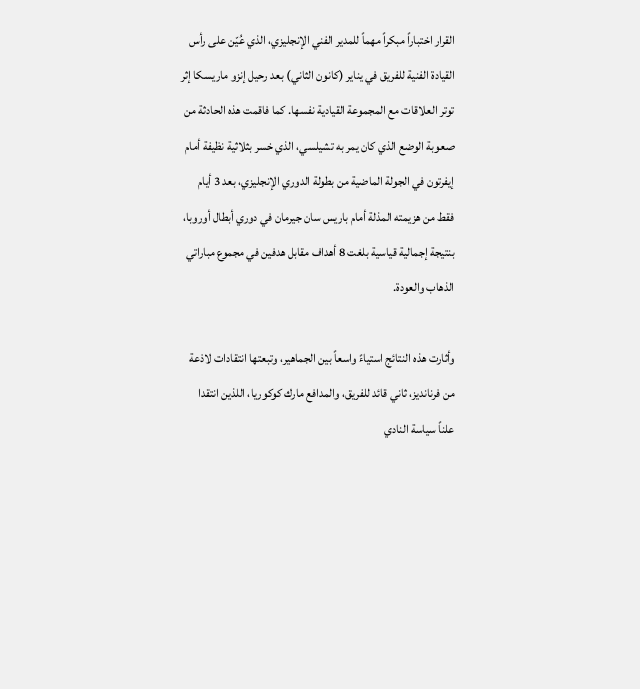القرار اختباراً مبكراً مهماً للمدير الفني الإنجليزي، الذي عُيّن على رأس القيادة الفنية للفريق في يناير (كانون الثاني) بعد رحيل إنزو ماريسكا إثر توتر العلاقات مع المجموعة القيادية نفسها. كما فاقمت هذه الحادثة من صعوبة الوضع الذي كان يمر به تشيلسي، الذي خسر بثلاثية نظيفة أمام إيفرتون في الجولة الماضية من بطولة الدوري الإنجليزي، بعد 3 أيام فقط من هزيمته المذلة أمام باريس سان جيرمان في دوري أبطال أوروبا، بنتيجة إجمالية قياسية بلغت 8 أهداف مقابل هدفين في مجموع مباراتي الذهاب والعودة.

وأثارت هذه النتائج استياءً واسعاً بين الجماهير، وتبعتها انتقادات لاذعة من فرنانديز، ثاني قائد للفريق، والمدافع مارك كوكوريا، اللذين انتقدا علناً سياسة النادي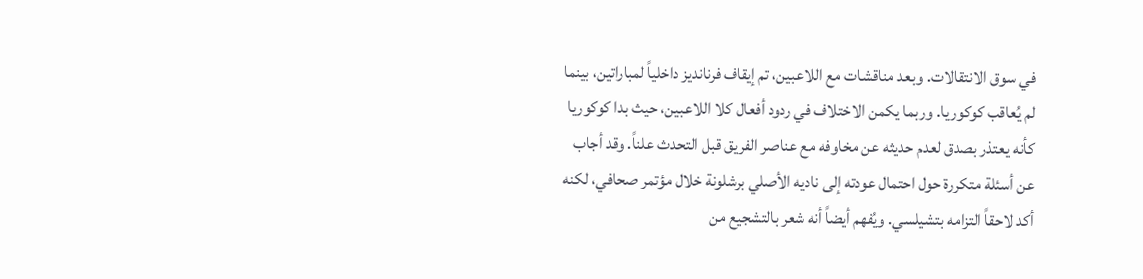في سوق الانتقالات. وبعد مناقشات مع اللاعبين، تم إيقاف فرنانديز داخلياً لمباراتين، بينما لم يُعاقب كوكوريا. وربما يكمن الاختلاف في ردود أفعال كلا اللاعبين، حيث بدا كوكوريا كأنه يعتذر بصدق لعدم حديثه عن مخاوفه مع عناصر الفريق قبل التحدث علناً. وقد أجاب عن أسئلة متكررة حول احتمال عودته إلى ناديه الأصلي برشلونة خلال مؤتمر صحافي، لكنه أكد لاحقاً التزامه بتشيلسي. ويُفهم أيضاً أنه شعر بالتشجيع من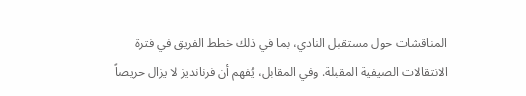المناقشات حول مستقبل النادي، بما في ذلك خطط الفريق في فترة الانتقالات الصيفية المقبلة. وفي المقابل، يُفهم أن فرنانديز لا يزال حريصاً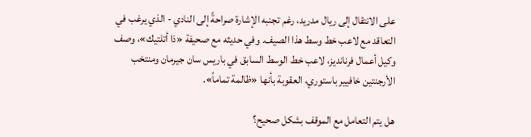على الانتقال إلى ريال مدريد، رغم تجنبه الإشارة صراحةً إلى النادي - الذي يرغب في التعاقد مع لاعب خط وسط هذا الصيف. وفي حديثه مع صحيفة «ذا أتلتيك»، وصف وكيل أعمال فرنانديز، لاعب خط الوسط السابق في باريس سان جيرمان ومنتخب الأرجنتين خافيير باستوري، العقوبة بأنها «ظالمة تماماً».

هل يتم التعامل مع الموقف بشكل صحيح؟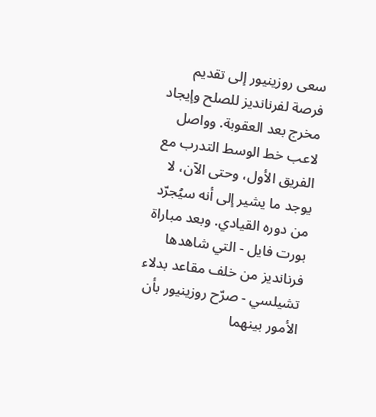سعى روزينيور إلى تقديم فرصة لفرنانديز للصلح وإيجاد مخرج بعد العقوبة. وواصل لاعب خط الوسط التدرب مع الفريق الأول، وحتى الآن، لا يوجد ما يشير إلى أنه سيُجرّد من دوره القيادي. وبعد مباراة بورت فايل - التي شاهدها فرنانديز من خلف مقاعد بدلاء تشيلسي - صرّح روزينيور بأن الأمور بينهما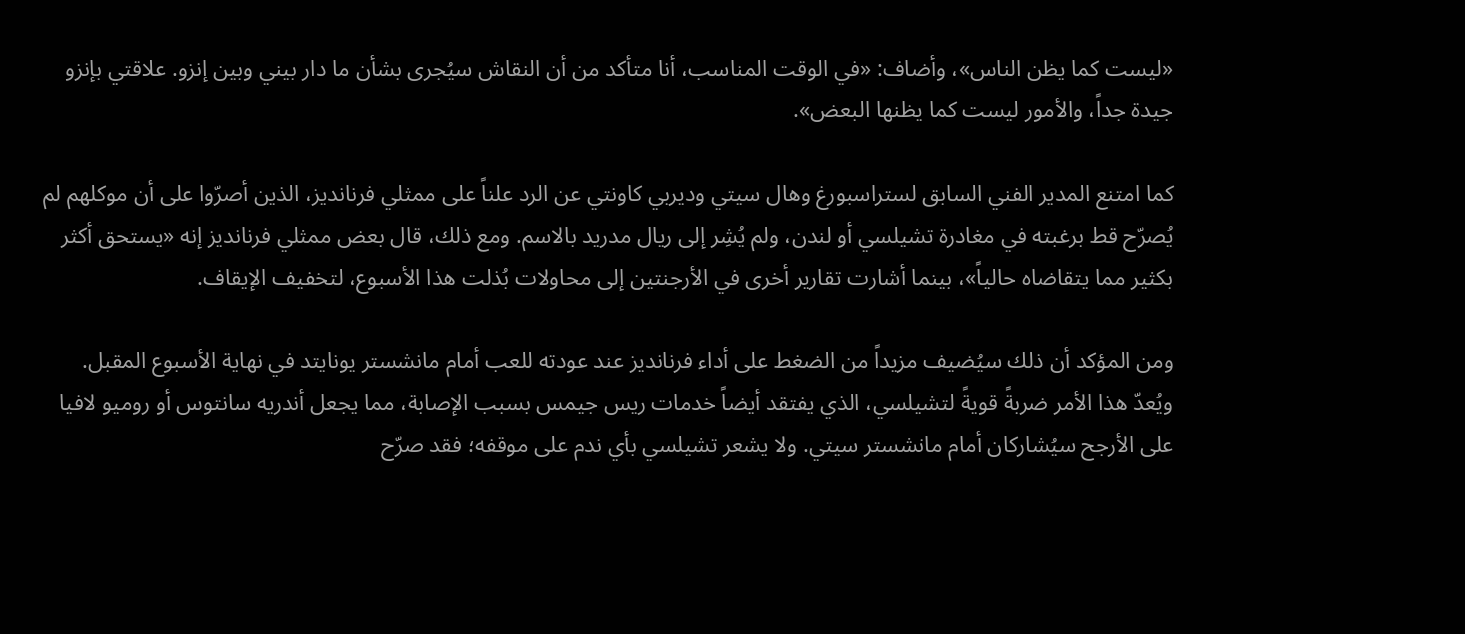«ليست كما يظن الناس»، وأضاف: «في الوقت المناسب، أنا متأكد من أن النقاش سيُجرى بشأن ما دار بيني وبين إنزو. علاقتي بإنزو جيدة جداً، والأمور ليست كما يظنها البعض».

كما امتنع المدير الفني السابق لستراسبورغ وهال سيتي وديربي كاونتي عن الرد علناً على ممثلي فرنانديز، الذين أصرّوا على أن موكلهم لم يُصرّح قط برغبته في مغادرة تشيلسي أو لندن، ولم يُشِر إلى ريال مدريد بالاسم. ومع ذلك، قال بعض ممثلي فرنانديز إنه «يستحق أكثر بكثير مما يتقاضاه حالياً»، بينما أشارت تقارير أخرى في الأرجنتين إلى محاولات بُذلت هذا الأسبوع، لتخفيف الإيقاف.

ومن المؤكد أن ذلك سيُضيف مزيداً من الضغط على أداء فرنانديز عند عودته للعب أمام مانشستر يونايتد في نهاية الأسبوع المقبل. ويُعدّ هذا الأمر ضربةً قويةً لتشيلسي، الذي يفتقد أيضاً خدمات ريس جيمس بسبب الإصابة، مما يجعل أندريه سانتوس أو روميو لافيا على الأرجح سيُشاركان أمام مانشستر سيتي. ولا يشعر تشيلسي بأي ندم على موقفه؛ فقد صرّح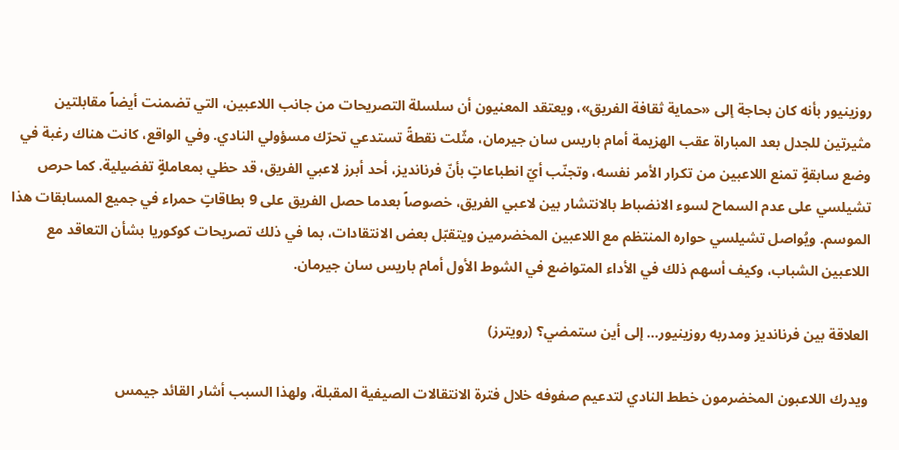روزينيور بأنه كان بحاجة إلى «حماية ثقافة الفريق»، ويعتقد المعنيون أن سلسلة التصريحات من جانب اللاعبين، التي تضمنت أيضاً مقابلتين مثيرتين للجدل بعد المباراة عقب الهزيمة أمام باريس سان جيرمان، مثّلت نقطةً تستدعي تحرّك مسؤولي النادي. وفي الواقع، كانت هناك رغبة في وضع سابقةٍ تمنع اللاعبين من تكرار الأمر نفسه، وتجنّب أيّ انطباعاتٍ بأنّ فرنانديز، أحد أبرز لاعبي الفريق، قد حظي بمعاملةٍ تفضيلية. كما حرص تشيلسي على عدم السماح لسوء الانضباط بالانتشار بين لاعبي الفريق، خصوصاً بعدما حصل الفريق على 9 بطاقاتٍ حمراء في جميع المسابقات هذا الموسم. ويُواصل تشيلسي حواره المنتظم مع اللاعبين المخضرمين ويتقبّل بعض الانتقادات، بما في ذلك تصريحات كوكوريا بشأن التعاقد مع اللاعبين الشباب، وكيف أسهم ذلك في الأداء المتواضع في الشوط الأول أمام باريس سان جيرمان.

العلاقة بين فرنانديز ومدربه روزينيور... إلى أين ستمضي؟ (رويترز)

ويدرك اللاعبون المخضرمون خطط النادي لتدعيم صفوفه خلال فترة الانتقالات الصيفية المقبلة، ولهذا السبب أشار القائد جيمس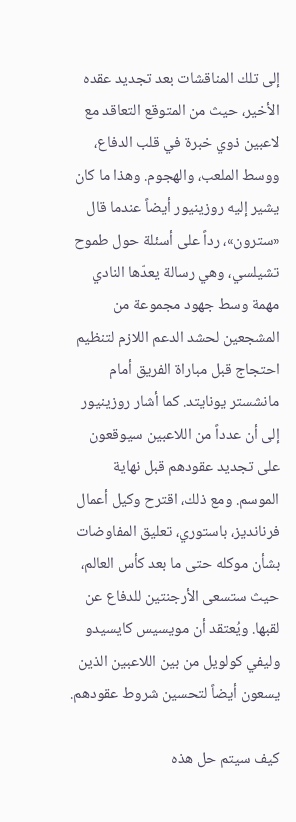إلى تلك المناقشات بعد تجديد عقده الأخير، حيث من المتوقع التعاقد مع لاعبين ذوي خبرة في قلب الدفاع، ووسط الملعب، والهجوم. وهذا ما كان يشير إليه روزينيور أيضاً عندما قال «سترون»، رداً على أسئلة حول طموح تشيلسي، وهي رسالة يعدّها النادي مهمة وسط جهود مجموعة من المشجعين لحشد الدعم اللازم لتنظيم احتجاج قبل مباراة الفريق أمام مانشستر يونايتد. كما أشار روزينيور إلى أن عدداً من اللاعبين سيوقعون على تجديد عقودهم قبل نهاية الموسم. ومع ذلك، اقترح وكيل أعمال فرنانديز، باستوري، تعليق المفاوضات بشأن موكله حتى ما بعد كأس العالم، حيث ستسعى الأرجنتين للدفاع عن لقبها. ويُعتقد أن مويسيس كايسيدو وليفي كولويل من بين اللاعبين الذين يسعون أيضاً لتحسين شروط عقودهم.

كيف سيتم حل هذه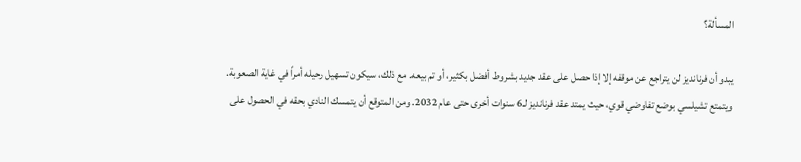المسألة؟

يبدو أن فرنانديز لن يتراجع عن موقفه إلا إذا حصل على عقد جديد بشروط أفضل بكثير، أو تم بيعه. مع ذلك، سيكون تسهيل رحيله أمراً في غاية الصعوبة. ويتمتع تشيلسي بوضع تفاوضي قوي، حيث يمتد عقد فرنانديز لـ6 سنوات أخرى حتى عام 2032. ومن المتوقع أن يتمسك النادي بحقه في الحصول على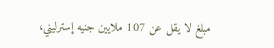مبلغ لا يقل عن 107 ملايين جنيه إسترليني،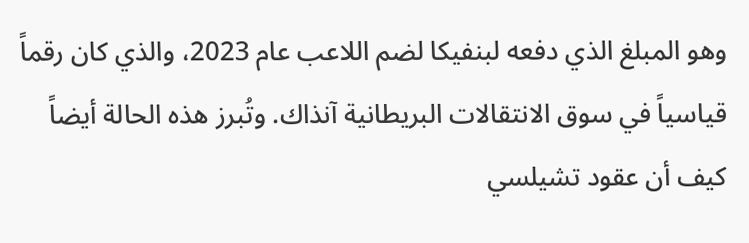وهو المبلغ الذي دفعه لبنفيكا لضم اللاعب عام 2023، والذي كان رقماً قياسياً في سوق الانتقالات البريطانية آنذاك. وتُبرز هذه الحالة أيضاً كيف أن عقود تشيلسي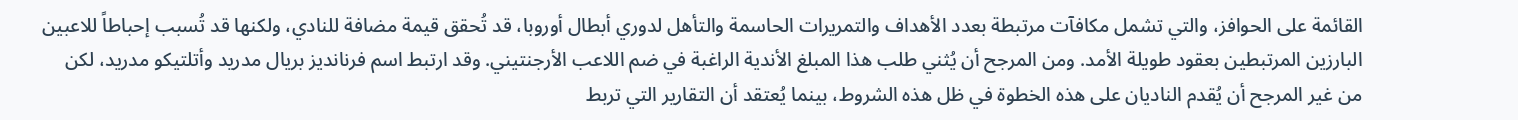القائمة على الحوافز، والتي تشمل مكافآت مرتبطة بعدد الأهداف والتمريرات الحاسمة والتأهل لدوري أبطال أوروبا، قد تُحقق قيمة مضافة للنادي، ولكنها قد تُسبب إحباطاً للاعبين البارزين المرتبطين بعقود طويلة الأمد. ومن المرجح أن يُثني طلب هذا المبلغ الأندية الراغبة في ضم اللاعب الأرجنتيني. وقد ارتبط اسم فرنانديز بريال مدريد وأتلتيكو مدريد، لكن من غير المرجح أن يُقدم الناديان على هذه الخطوة في ظل هذه الشروط، بينما يُعتقد أن التقارير التي تربط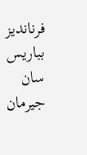فرنانديز بباريس سان جيرمان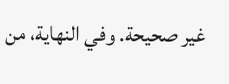غير صحيحة. وفي النهاية، من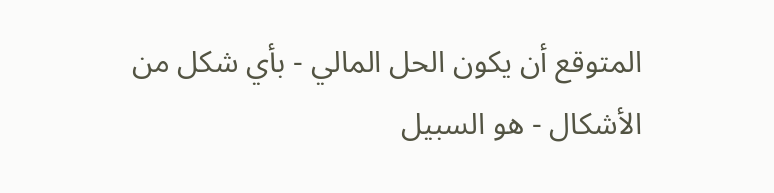المتوقع أن يكون الحل المالي - بأي شكل من الأشكال - هو السبيل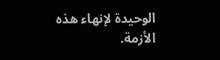الوحيدة لإنهاء هذه الأزمة.